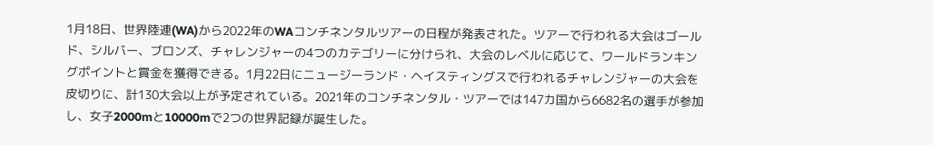1月18日、世界陸連(WA)から2022年のWAコンチネンタルツアーの日程が発表された。ツアーで行われる大会はゴールド、シルバー、ブロンズ、チャレンジャーの4つのカテゴリーに分けられ、大会のレベルに応じて、ワールドランキングポイントと賞金を獲得できる。1月22日にニュージーランド・ヘイスティングスで行われるチャレンジャーの大会を皮切りに、計130大会以上が予定されている。2021年のコンチネンタル・ツアーでは147カ国から6682名の選手が参加し、女子2000mと10000mで2つの世界記録が誕生した。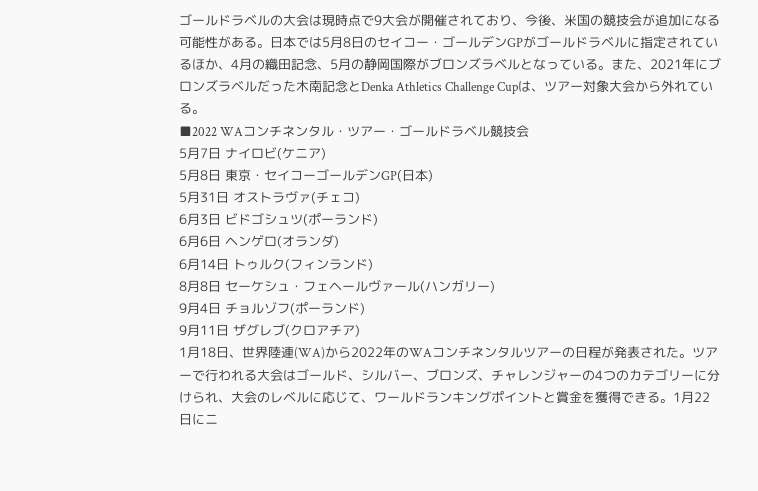ゴールドラベルの大会は現時点で9大会が開催されており、今後、米国の競技会が追加になる可能性がある。日本では5月8日のセイコー・ゴールデンGPがゴールドラベルに指定されているほか、4月の織田記念、5月の静岡国際がブロンズラベルとなっている。また、2021年にブロンズラベルだった木南記念とDenka Athletics Challenge Cupは、ツアー対象大会から外れている。
■2022 WAコンチネンタル・ツアー・ゴールドラベル競技会
5月7日 ナイロビ(ケニア)
5月8日 東京・セイコーゴールデンGP(日本)
5月31日 オストラヴァ(チェコ)
6月3日 ビドゴシュツ(ポーランド)
6月6日 ヘンゲロ(オランダ)
6月14日 トゥルク(フィンランド)
8月8日 セーケシュ・フェヘールヴァール(ハンガリー)
9月4日 チョルゾフ(ポーランド)
9月11日 ザグレブ(クロアチア)
1月18日、世界陸連(WA)から2022年のWAコンチネンタルツアーの日程が発表された。ツアーで行われる大会はゴールド、シルバー、ブロンズ、チャレンジャーの4つのカテゴリーに分けられ、大会のレベルに応じて、ワールドランキングポイントと賞金を獲得できる。1月22日にニ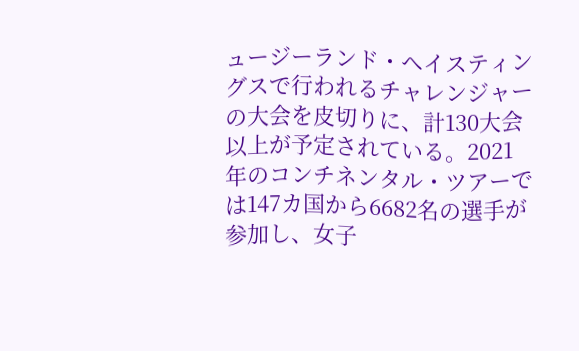ュージーランド・ヘイスティングスで行われるチャレンジャーの大会を皮切りに、計130大会以上が予定されている。2021年のコンチネンタル・ツアーでは147カ国から6682名の選手が参加し、女子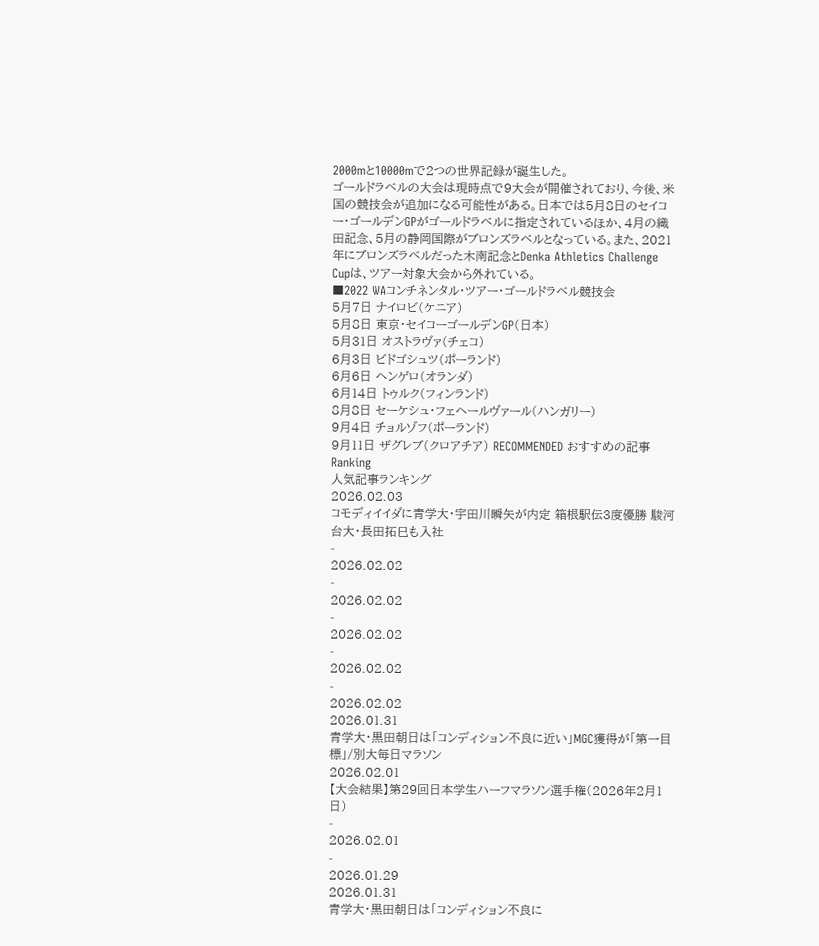2000mと10000mで2つの世界記録が誕生した。
ゴールドラベルの大会は現時点で9大会が開催されており、今後、米国の競技会が追加になる可能性がある。日本では5月8日のセイコー・ゴールデンGPがゴールドラベルに指定されているほか、4月の織田記念、5月の静岡国際がブロンズラベルとなっている。また、2021年にブロンズラベルだった木南記念とDenka Athletics Challenge Cupは、ツアー対象大会から外れている。
■2022 WAコンチネンタル・ツアー・ゴールドラベル競技会
5月7日 ナイロビ(ケニア)
5月8日 東京・セイコーゴールデンGP(日本)
5月31日 オストラヴァ(チェコ)
6月3日 ビドゴシュツ(ポーランド)
6月6日 ヘンゲロ(オランダ)
6月14日 トゥルク(フィンランド)
8月8日 セーケシュ・フェヘールヴァール(ハンガリー)
9月4日 チョルゾフ(ポーランド)
9月11日 ザグレブ(クロアチア) RECOMMENDED おすすめの記事
Ranking
人気記事ランキング
2026.02.03
コモディイイダに青学大・宇田川瞬矢が内定 箱根駅伝3度優勝 駿河台大・長田拓巳も入社
-
2026.02.02
-
2026.02.02
-
2026.02.02
-
2026.02.02
-
2026.02.02
2026.01.31
青学大・黒田朝日は「コンディション不良に近い」MGC獲得が「第一目標」/別大毎日マラソン
2026.02.01
【大会結果】第29回日本学生ハーフマラソン選手権(2026年2月1日)
-
2026.02.01
-
2026.01.29
2026.01.31
青学大・黒田朝日は「コンディション不良に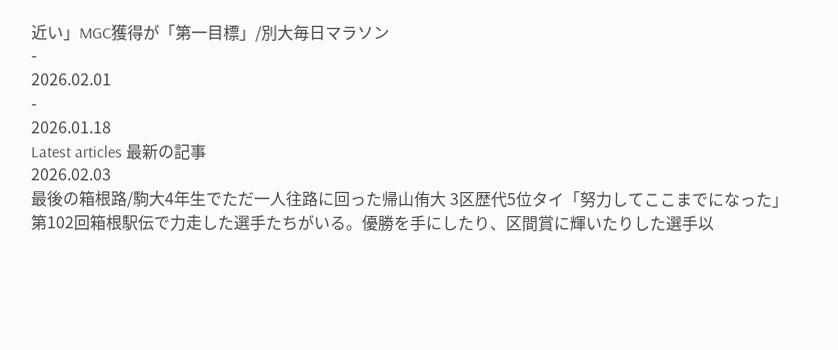近い」MGC獲得が「第一目標」/別大毎日マラソン
-
2026.02.01
-
2026.01.18
Latest articles 最新の記事
2026.02.03
最後の箱根路/駒大4年生でただ一人往路に回った帰山侑大 3区歴代5位タイ「努力してここまでになった」
第102回箱根駅伝で力走した選手たちがいる。優勝を手にしたり、区間賞に輝いたりした選手以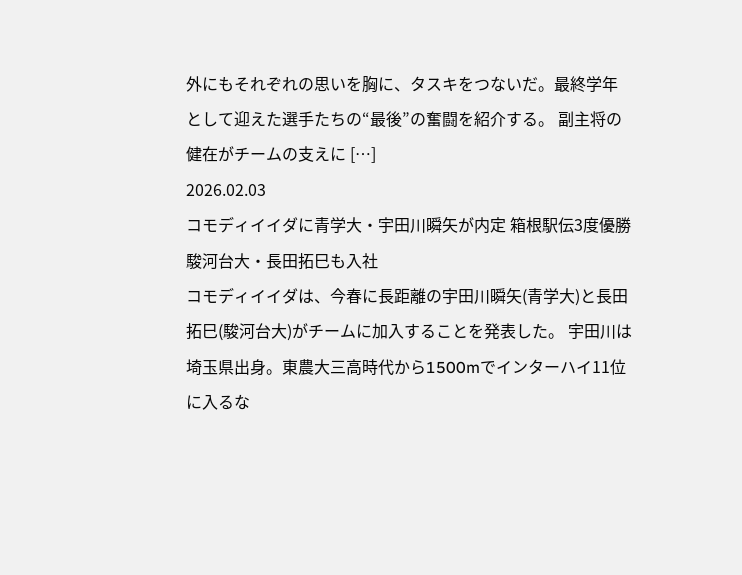外にもそれぞれの思いを胸に、タスキをつないだ。最終学年として迎えた選手たちの“最後”の奮闘を紹介する。 副主将の健在がチームの支えに […]
2026.02.03
コモディイイダに青学大・宇田川瞬矢が内定 箱根駅伝3度優勝 駿河台大・長田拓巳も入社
コモディイイダは、今春に長距離の宇田川瞬矢(青学大)と長田拓巳(駿河台大)がチームに加入することを発表した。 宇田川は埼玉県出身。東農大三高時代から1500mでインターハイ11位に入るな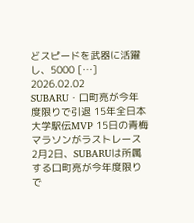どスピードを武器に活躍し、5000 […]
2026.02.02
SUBARU・口町亮が今年度限りで引退 15年全日本大学駅伝MVP 15日の青梅マラソンがラストレース
2月2日、SUBARUは所属する口町亮が今年度限りで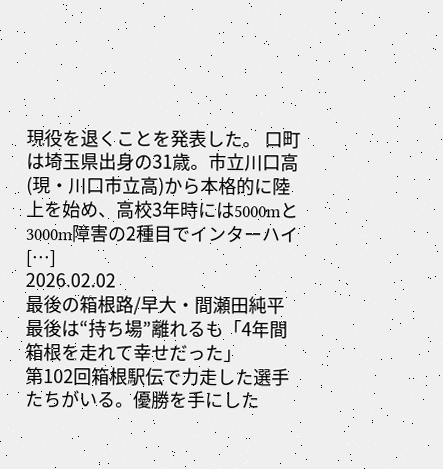現役を退くことを発表した。 口町は埼玉県出身の31歳。市立川口高(現・川口市立高)から本格的に陸上を始め、高校3年時には5000mと3000m障害の2種目でインターハイ […]
2026.02.02
最後の箱根路/早大・間瀬田純平 最後は“持ち場”離れるも「4年間箱根を走れて幸せだった」
第102回箱根駅伝で力走した選手たちがいる。優勝を手にした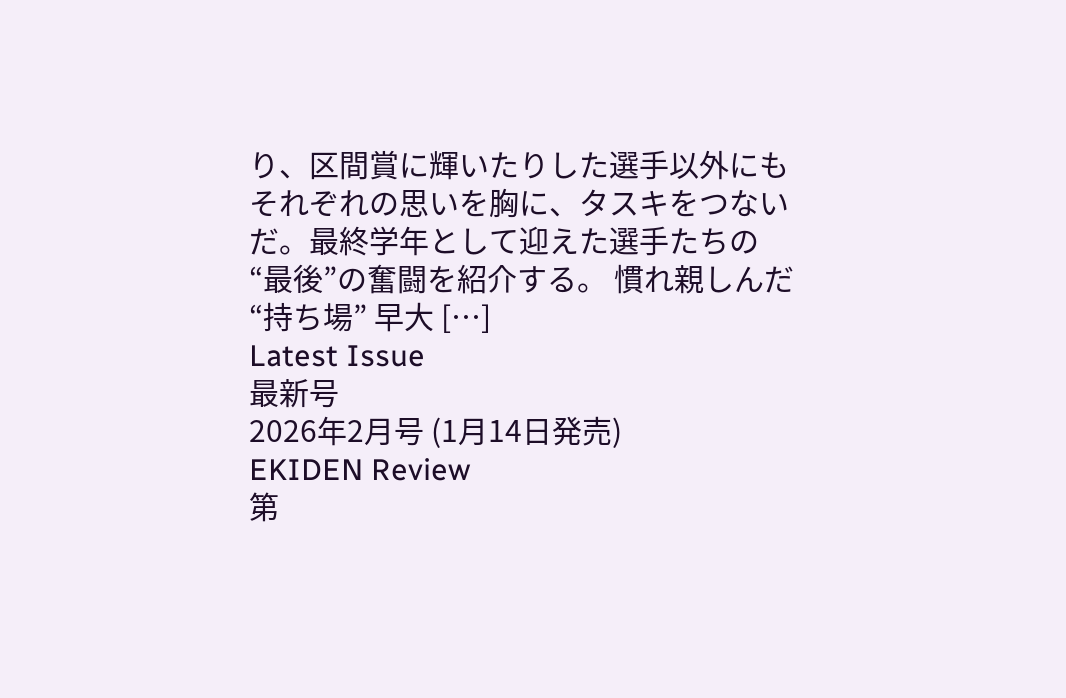り、区間賞に輝いたりした選手以外にもそれぞれの思いを胸に、タスキをつないだ。最終学年として迎えた選手たちの“最後”の奮闘を紹介する。 慣れ親しんだ“持ち場” 早大 […]
Latest Issue
最新号
2026年2月号 (1月14日発売)
EKIDEN Review
第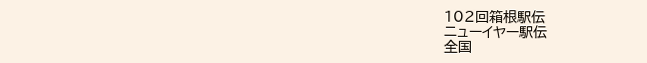102回箱根駅伝
ニューイヤー駅伝
全国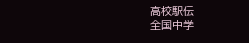高校駅伝
全国中学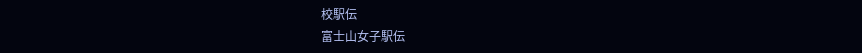校駅伝
富士山女子駅伝